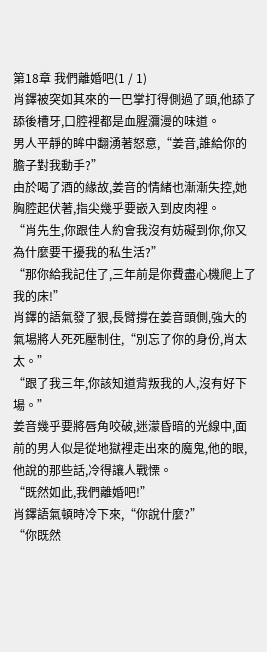第18章 我們離婚吧(1 / 1)
肖鐸被突如其來的一巴掌打得側過了頭,他舔了舔後槽牙,口腔裡都是血腥瀰漫的味道。
男人平靜的眸中翻湧著怒意,“姜音,誰給你的膽子對我動手?”
由於喝了酒的緣故,姜音的情緒也漸漸失控,她胸腔起伏著,指尖幾乎要嵌入到皮肉裡。
“肖先生,你跟佳人約會我沒有妨礙到你,你又為什麼要干擾我的私生活?”
“那你給我記住了,三年前是你費盡心機爬上了我的床!”
肖鐸的語氣發了狠,長臂撐在姜音頭側,強大的氣場將人死死壓制住,“別忘了你的身份,肖太太。”
“跟了我三年,你該知道背叛我的人,沒有好下場。”
姜音幾乎要將唇角咬破,迷濛昏暗的光線中,面前的男人似是從地獄裡走出來的魔鬼,他的眼,他說的那些話,冷得讓人戰慄。
“既然如此,我們離婚吧!”
肖鐸語氣頓時冷下來,“你說什麼?”
“你既然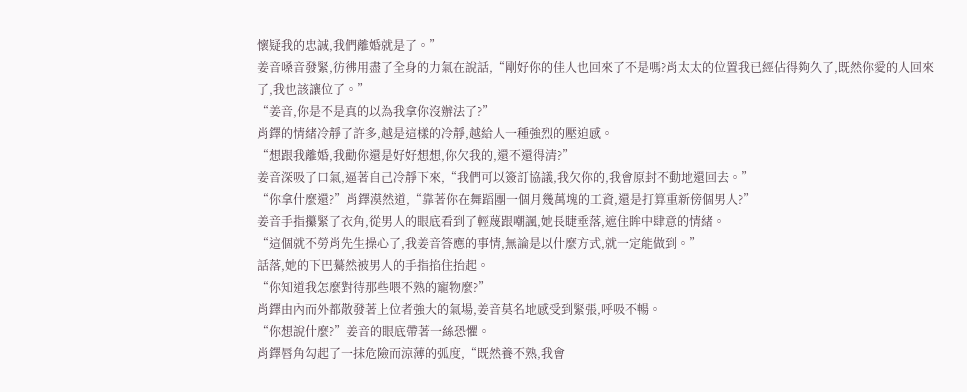懷疑我的忠誠,我們離婚就是了。”
姜音嗓音發緊,彷彿用盡了全身的力氣在說話,“剛好你的佳人也回來了不是嗎?肖太太的位置我已經佔得夠久了,既然你愛的人回來了,我也該讓位了。”
“姜音,你是不是真的以為我拿你沒辦法了?”
肖鐸的情緒冷靜了許多,越是這樣的冷靜,越給人一種強烈的壓迫感。
“想跟我離婚,我勸你還是好好想想,你欠我的,還不還得清?”
姜音深吸了口氣,逼著自己冷靜下來,“我們可以簽訂協議,我欠你的,我會原封不動地還回去。”
“你拿什麼還?”肖鐸漠然道,“靠著你在舞蹈團一個月幾萬塊的工資,還是打算重新傍個男人?”
姜音手指攥緊了衣角,從男人的眼底看到了輕蔑跟嘲諷,她長睫垂落,遮住眸中肆意的情緒。
“這個就不勞肖先生操心了,我姜音答應的事情,無論是以什麼方式,就一定能做到。”
話落,她的下巴驀然被男人的手指掐住抬起。
“你知道我怎麼對待那些喂不熟的寵物麼?”
肖鐸由內而外都散發著上位者強大的氣場,姜音莫名地感受到緊張,呼吸不暢。
“你想說什麼?”姜音的眼底帶著一絲恐懼。
肖鐸唇角勾起了一抹危險而涼薄的弧度,“既然養不熟,我會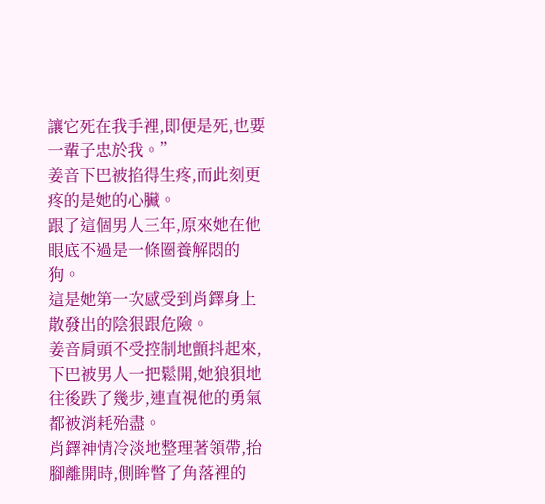讓它死在我手裡,即便是死,也要一輩子忠於我。”
姜音下巴被掐得生疼,而此刻更疼的是她的心臟。
跟了這個男人三年,原來她在他眼底不過是一條圈養解悶的狗。
這是她第一次感受到肖鐸身上散發出的陰狠跟危險。
姜音肩頭不受控制地顫抖起來,下巴被男人一把鬆開,她狼狽地往後跌了幾步,連直視他的勇氣都被消耗殆盡。
肖鐸神情冷淡地整理著領帶,抬腳離開時,側眸瞥了角落裡的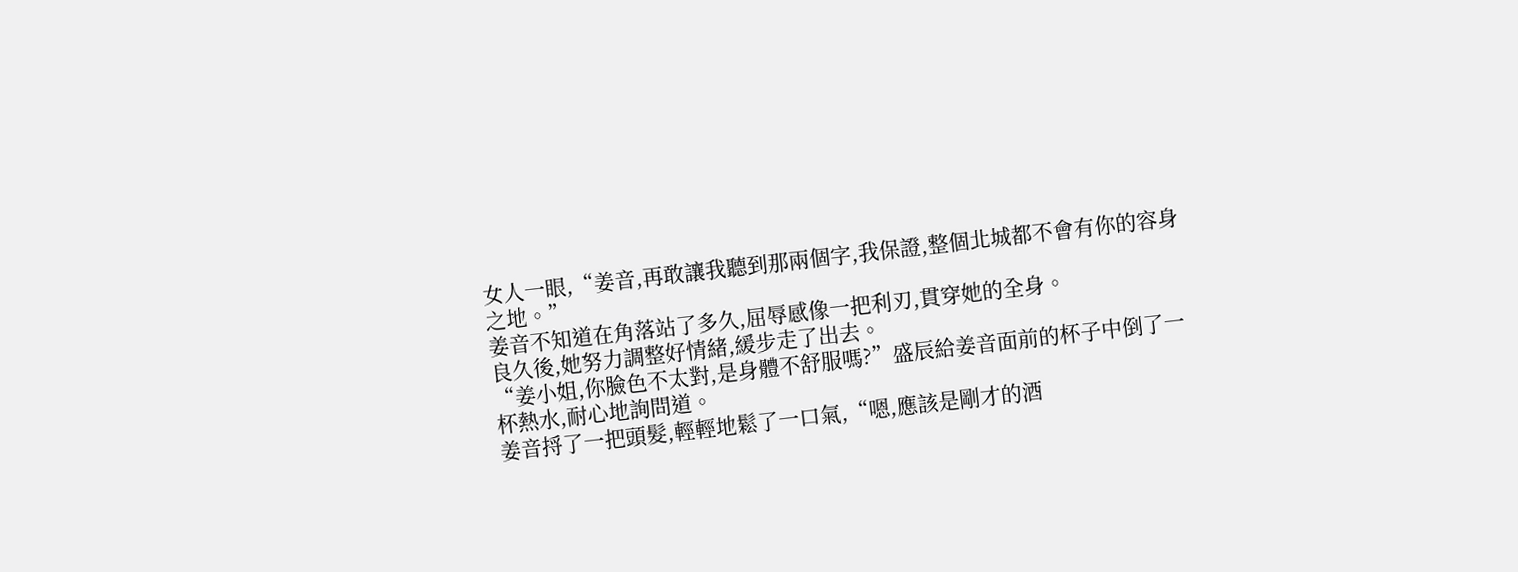女人一眼,“姜音,再敢讓我聽到那兩個字,我保證,整個北城都不會有你的容身之地。”
姜音不知道在角落站了多久,屈辱感像一把利刃,貫穿她的全身。
良久後,她努力調整好情緒,緩步走了出去。
“姜小姐,你臉色不太對,是身體不舒服嗎?”盛辰給姜音面前的杯子中倒了一杯熱水,耐心地詢問道。
姜音捋了一把頭髮,輕輕地鬆了一口氣,“嗯,應該是剛才的酒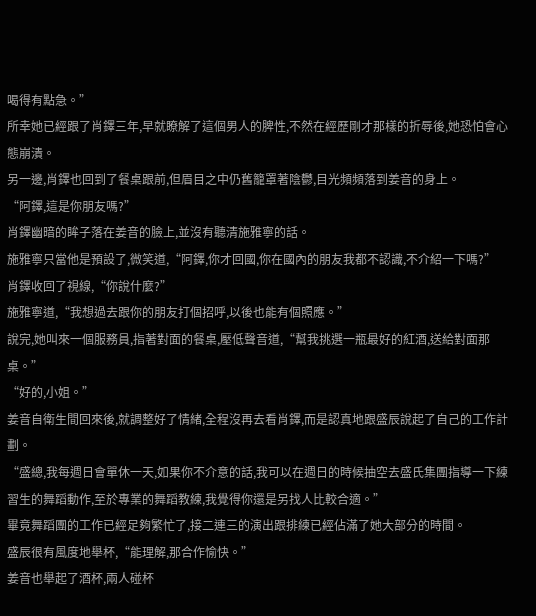喝得有點急。”
所幸她已經跟了肖鐸三年,早就瞭解了這個男人的脾性,不然在經歷剛才那樣的折辱後,她恐怕會心態崩潰。
另一邊,肖鐸也回到了餐桌跟前,但眉目之中仍舊籠罩著陰鬱,目光頻頻落到姜音的身上。
“阿鐸,這是你朋友嗎?”
肖鐸幽暗的眸子落在姜音的臉上,並沒有聽清施雅寧的話。
施雅寧只當他是預設了,微笑道,“阿鐸,你才回國,你在國內的朋友我都不認識,不介紹一下嗎?”
肖鐸收回了視線,“你說什麼?”
施雅寧道,“我想過去跟你的朋友打個招呼,以後也能有個照應。”
說完,她叫來一個服務員,指著對面的餐桌,壓低聲音道,“幫我挑選一瓶最好的紅酒,送給對面那桌。”
“好的,小姐。”
姜音自衛生間回來後,就調整好了情緒,全程沒再去看肖鐸,而是認真地跟盛辰說起了自己的工作計劃。
“盛總,我每週日會單休一天,如果你不介意的話,我可以在週日的時候抽空去盛氏集團指導一下練習生的舞蹈動作,至於專業的舞蹈教練,我覺得你還是另找人比較合適。”
畢竟舞蹈團的工作已經足夠繁忙了,接二連三的演出跟排練已經佔滿了她大部分的時間。
盛辰很有風度地舉杯,“能理解,那合作愉快。”
姜音也舉起了酒杯,兩人碰杯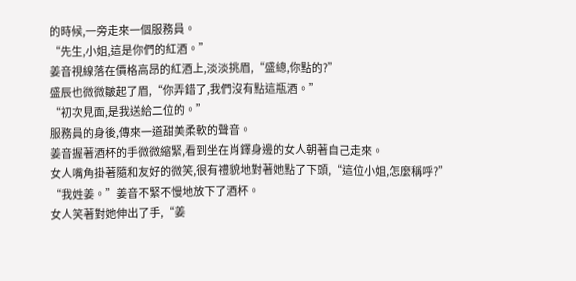的時候,一旁走來一個服務員。
“先生,小姐,這是你們的紅酒。”
姜音視線落在價格高昂的紅酒上,淡淡挑眉,“盛總,你點的?”
盛辰也微微皺起了眉,“你弄錯了,我們沒有點這瓶酒。”
“初次見面,是我送給二位的。”
服務員的身後,傳來一道甜美柔軟的聲音。
姜音握著酒杯的手微微縮緊,看到坐在肖鐸身邊的女人朝著自己走來。
女人嘴角掛著隨和友好的微笑,很有禮貌地對著她點了下頭,“這位小姐,怎麼稱呼?”
“我姓姜。”姜音不緊不慢地放下了酒杯。
女人笑著對她伸出了手,“姜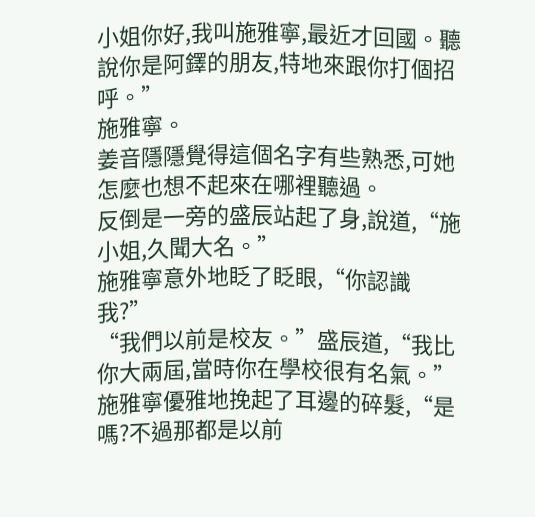小姐你好,我叫施雅寧,最近才回國。聽說你是阿鐸的朋友,特地來跟你打個招呼。”
施雅寧。
姜音隱隱覺得這個名字有些熟悉,可她怎麼也想不起來在哪裡聽過。
反倒是一旁的盛辰站起了身,說道,“施小姐,久聞大名。”
施雅寧意外地眨了眨眼,“你認識我?”
“我們以前是校友。”盛辰道,“我比你大兩屆,當時你在學校很有名氣。”
施雅寧優雅地挽起了耳邊的碎髮,“是嗎?不過那都是以前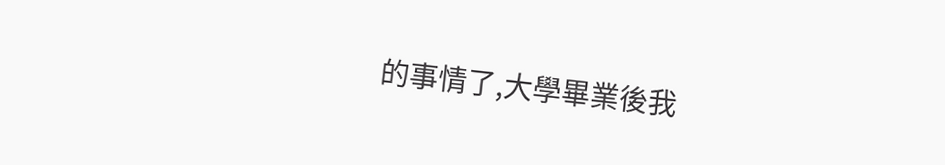的事情了,大學畢業後我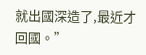就出國深造了,最近才回國。”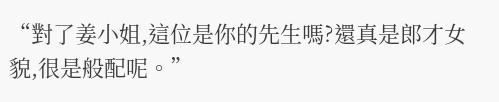“對了姜小姐,這位是你的先生嗎?還真是郎才女貌,很是般配呢。”